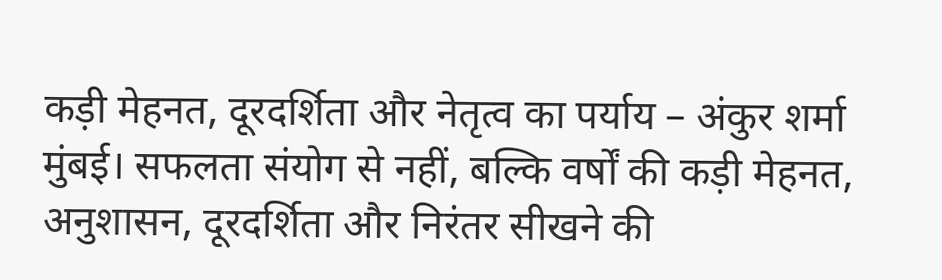कड़ी मेहनत, दूरदर्शिता और नेतृत्व का पर्याय – अंकुर शर्मा
मुंबई। सफलता संयोग से नहीं, बल्कि वर्षों की कड़ी मेहनत, अनुशासन, दूरदर्शिता और निरंतर सीखने की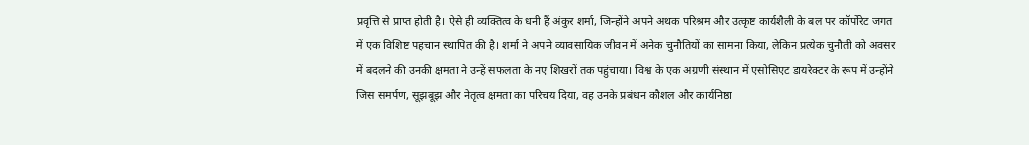प्रवृत्ति से प्राप्त होती है। ऐसे ही व्यक्तित्व के धनी हैं अंकुर शर्मा, जिन्होंने अपने अथक परिश्रम और उत्कृष्ट कार्यशैली के बल पर कॉर्पोरेट जगत में एक विशिष्ट पहचान स्थापित की है। शर्मा ने अपने व्यावसायिक जीवन में अनेक चुनौतियों का सामना किया, लेकिन प्रत्येक चुनौती को अवसर में बदलने की उनकी क्षमता ने उन्हें सफलता के नए शिखरों तक पहुंचाया। विश्व के एक अग्रणी संस्थान में एसोसिएट डायरेक्टर के रूप में उन्होंने जिस समर्पण, सूझबूझ और नेतृत्व क्षमता का परिचय दिया, वह उनके प्रबंधन कौशल और कार्यनिष्ठा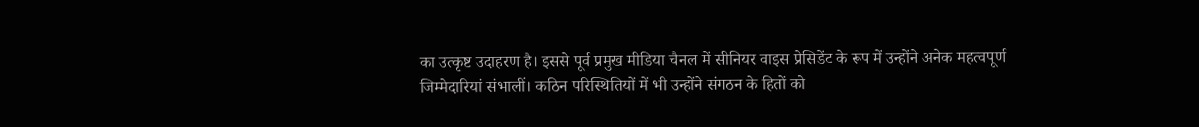का उत्कृष्ट उदाहरण है। इससे पूर्व प्रमुख मीडिया चैनल में सीनियर वाइस प्रेसिडेंट के रूप में उन्होंने अनेक महत्वपूर्ण जिम्मेदारियां संभालीं। कठिन परिस्थितियों में भी उन्होंने संगठन के हितों को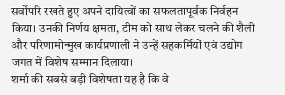सर्वोपरि रखते हुए अपने दायित्वों का सफलतापूर्वक निर्वहन किया। उनकी निर्णय क्षमता, टीम को साथ लेकर चलने की शैली और परिणामोन्मुख कार्यप्रणाली ने उन्हें सहकर्मियों एवं उद्योग जगत में विशेष सम्मान दिलाया।
शर्मा की सबसे बड़ी विशेषता यह है कि वे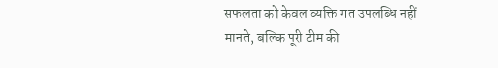सफलता को केवल व्यक्ति गत उपलब्धि नहीं मानते, बल्कि पूरी टीम की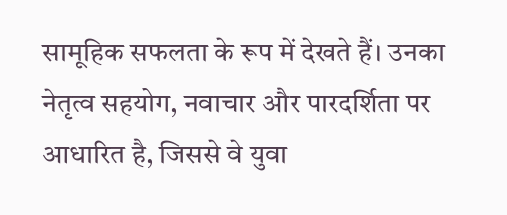सामूहिक सफलता के रूप में देखते हैं। उनका नेतृत्व सहयोग, नवाचार और पारदर्शिता पर आधारित है, जिससे वे युवा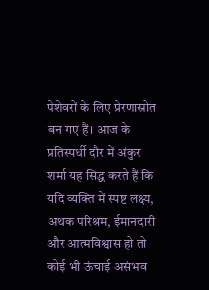पेशेवरों के लिए प्रेरणास्रोत बन गए हैं। आज के प्रतिस्पर्धी दौर में अंकुर शर्मा यह सिद्ध करते हैं कि यदि व्यक्ति में स्पष्ट लक्ष्य, अथक परिश्रम, ईमानदारी और आत्मविश्वास हो तो कोई भी ऊंचाई असंभव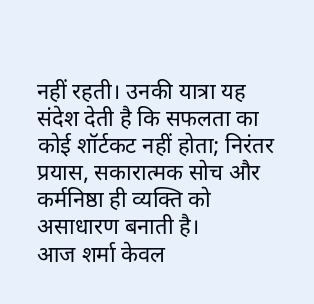नहीं रहती। उनकी यात्रा यह संदेश देती है कि सफलता का कोई शॉर्टकट नहीं होता; निरंतर प्रयास, सकारात्मक सोच और कर्मनिष्ठा ही व्यक्ति को असाधारण बनाती है।
आज शर्मा केवल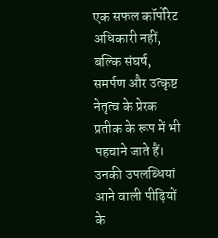एक सफल कॉर्पोरेट अधिकारी नहीं, बल्कि संघर्ष, समर्पण और उत्कृष्ट नेतृत्व के प्रेरक प्रतीक के रूप में भी पहचाने जाते हैं। उनकी उपलब्धियां आने वाली पीढ़ियों के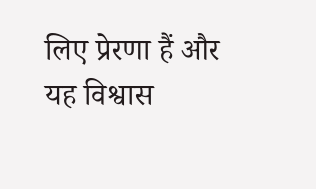लिए प्रेरणा हैं और यह विश्वास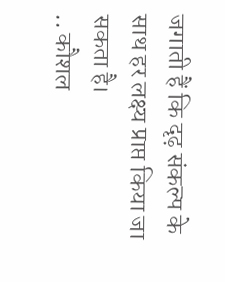जगाती हैं कि दृढ़ संकल्प के साथ हर लक्ष्य प्राप्त किया जा सकता है।
.. कौशल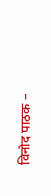विनोद पाठक –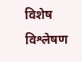विशेष विश्लेषण